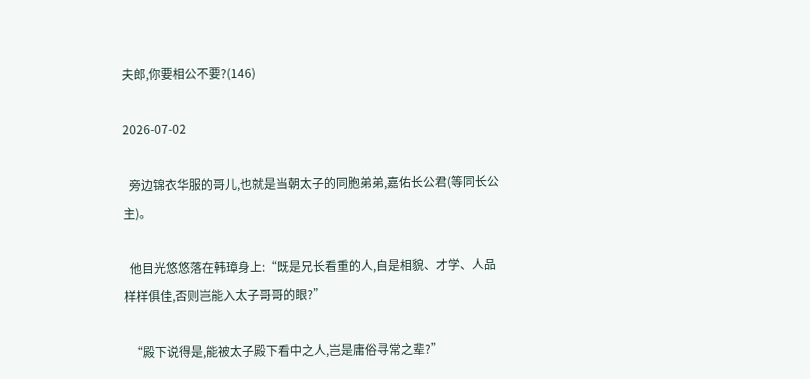夫郎,你要相公不要?(146)

2026-07-02

  旁边锦衣华服的哥儿,也就是当朝太子的同胞弟弟,嘉佑长公君(等同长公主)。

  他目光悠悠落在韩璋身上:“既是兄长看重的人,自是相貌、才学、人品样样俱佳,否则岂能入太子哥哥的眼?”

  “殿下说得是,能被太子殿下看中之人,岂是庸俗寻常之辈?”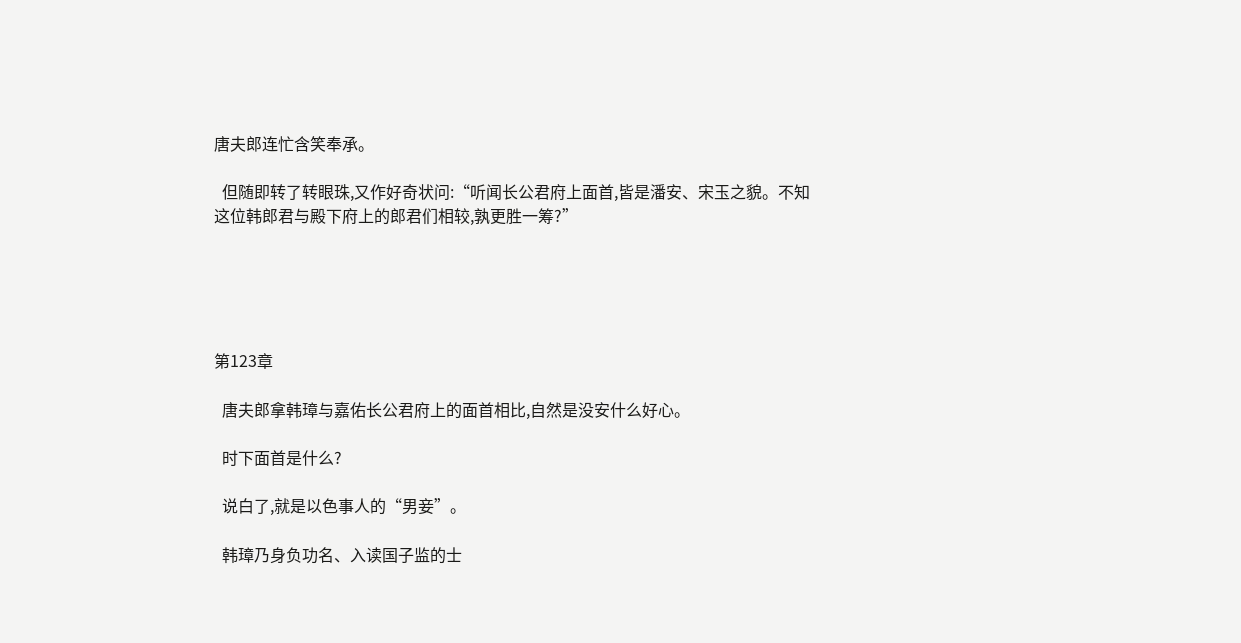唐夫郎连忙含笑奉承。

  但随即转了转眼珠,又作好奇状问:“听闻长公君府上面首,皆是潘安、宋玉之貌。不知这位韩郎君与殿下府上的郎君们相较,孰更胜一筹?”





第123章

  唐夫郎拿韩璋与嘉佑长公君府上的面首相比,自然是没安什么好心。

  时下面首是什么?

  说白了,就是以色事人的“男妾”。

  韩璋乃身负功名、入读国子监的士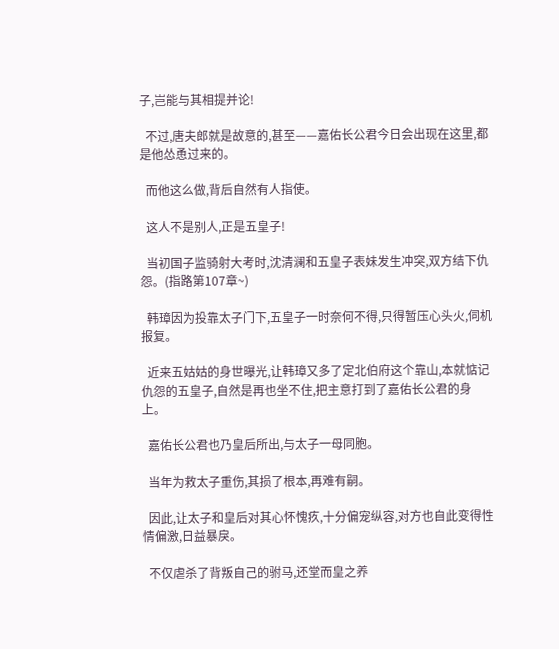子,岂能与其相提并论!

  不过,唐夫郎就是故意的,甚至——嘉佑长公君今日会出现在这里,都是他怂恿过来的。

  而他这么做,背后自然有人指使。

  这人不是别人,正是五皇子!

  当初国子监骑射大考时,沈清澜和五皇子表妹发生冲突,双方结下仇怨。(指路第107章~)

  韩璋因为投靠太子门下,五皇子一时奈何不得,只得暂压心头火,伺机报复。

  近来五姑姑的身世曝光,让韩璋又多了定北伯府这个靠山,本就惦记仇怨的五皇子,自然是再也坐不住,把主意打到了嘉佑长公君的身上。

  嘉佑长公君也乃皇后所出,与太子一母同胞。

  当年为救太子重伤,其损了根本,再难有嗣。

  因此,让太子和皇后对其心怀愧疚,十分偏宠纵容,对方也自此变得性情偏激,日益暴戾。

  不仅虐杀了背叛自己的驸马,还堂而皇之养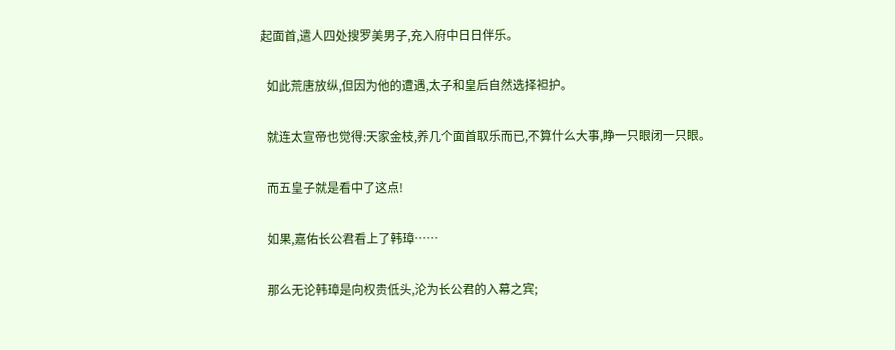起面首,遣人四处搜罗美男子,充入府中日日伴乐。

  如此荒唐放纵,但因为他的遭遇,太子和皇后自然选择袒护。

  就连太宣帝也觉得:天家金枝,养几个面首取乐而已,不算什么大事,睁一只眼闭一只眼。

  而五皇子就是看中了这点!

  如果,嘉佑长公君看上了韩璋……

  那么无论韩璋是向权贵低头,沦为长公君的入幕之宾;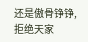还是傲骨铮铮,拒绝天家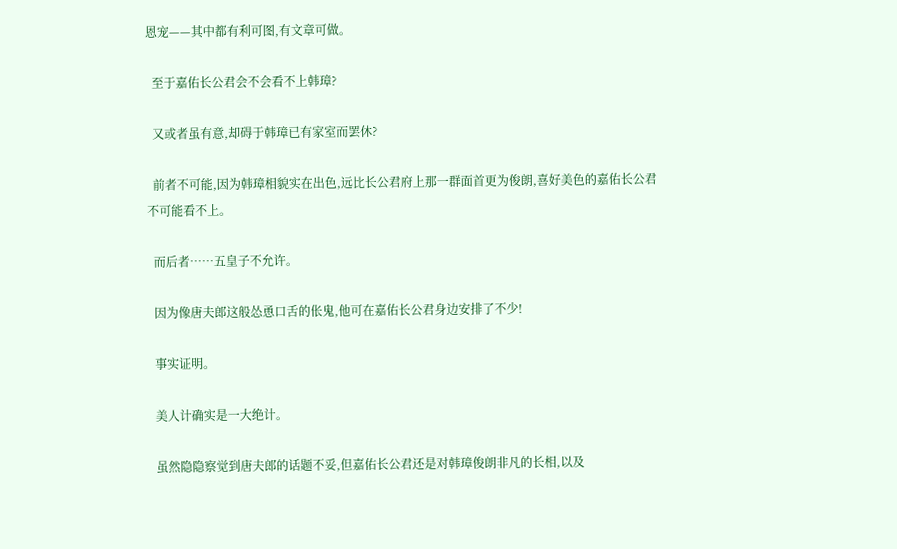恩宠——其中都有利可图,有文章可做。

  至于嘉佑长公君会不会看不上韩璋?

  又或者虽有意,却碍于韩璋已有家室而罢休?

  前者不可能,因为韩璋相貌实在出色,远比长公君府上那一群面首更为俊朗,喜好美色的嘉佑长公君不可能看不上。

  而后者……五皇子不允许。

  因为像唐夫郎这般怂恿口舌的伥鬼,他可在嘉佑长公君身边安排了不少!

  事实证明。

  美人计确实是一大绝计。

  虽然隐隐察觉到唐夫郎的话题不妥,但嘉佑长公君还是对韩璋俊朗非凡的长相,以及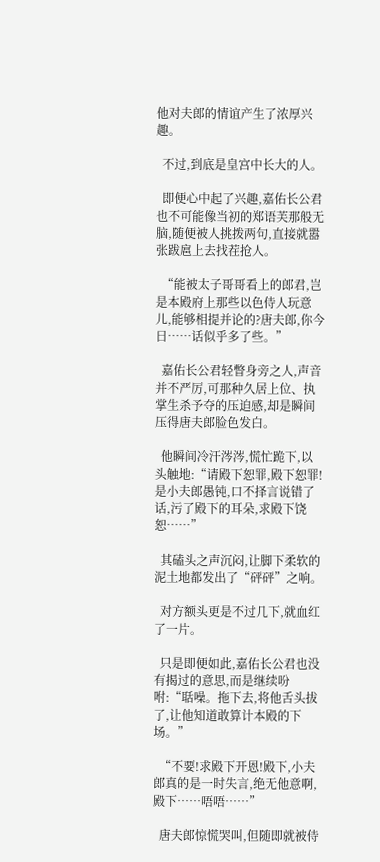他对夫郎的情谊产生了浓厚兴趣。

  不过,到底是皇宫中长大的人。

  即便心中起了兴趣,嘉佑长公君也不可能像当初的郑语芙那般无脑,随便被人挑拨两句,直接就嚣张跋扈上去找茬抢人。

  “能被太子哥哥看上的郎君,岂是本殿府上那些以色侍人玩意儿,能够相提并论的?唐夫郎,你今日……话似乎多了些。”

  嘉佑长公君轻瞥身旁之人,声音并不严厉,可那种久居上位、执掌生杀予夺的压迫感,却是瞬间压得唐夫郎脸色发白。

  他瞬间冷汗涔涔,慌忙跪下,以头触地:“请殿下恕罪,殿下恕罪!是小夫郎愚钝,口不择言说错了话,污了殿下的耳朵,求殿下饶恕……”

  其磕头之声沉闷,让脚下柔软的泥土地都发出了“砰砰”之响。

  对方额头更是不过几下,就血红了一片。

  只是即便如此,嘉佑长公君也没有揭过的意思,而是继续吩咐:“聒噪。拖下去,将他舌头拔了,让他知道敢算计本殿的下场。”

  “不要!求殿下开恩!殿下,小夫郎真的是一时失言,绝无他意啊,殿下……唔唔……”

  唐夫郎惊慌哭叫,但随即就被侍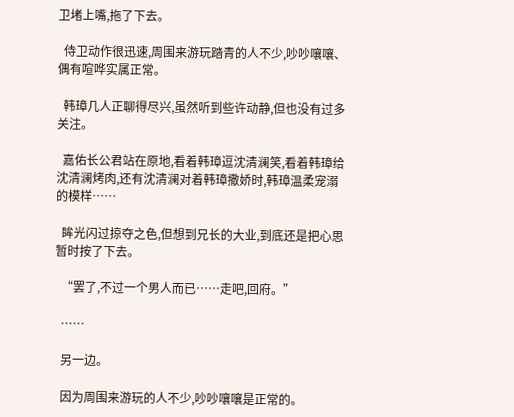卫堵上嘴,拖了下去。

  侍卫动作很迅速,周围来游玩踏青的人不少,吵吵嚷嚷、偶有喧哗实属正常。

  韩璋几人正聊得尽兴,虽然听到些许动静,但也没有过多关注。

  嘉佑长公君站在原地,看着韩璋逗沈清澜笑,看着韩璋给沈清澜烤肉,还有沈清澜对着韩璋撒娇时,韩璋温柔宠溺的模样……

  眸光闪过掠夺之色,但想到兄长的大业,到底还是把心思暂时按了下去。

  “罢了,不过一个男人而已……走吧,回府。”

  ……

  另一边。

  因为周围来游玩的人不少,吵吵嚷嚷是正常的。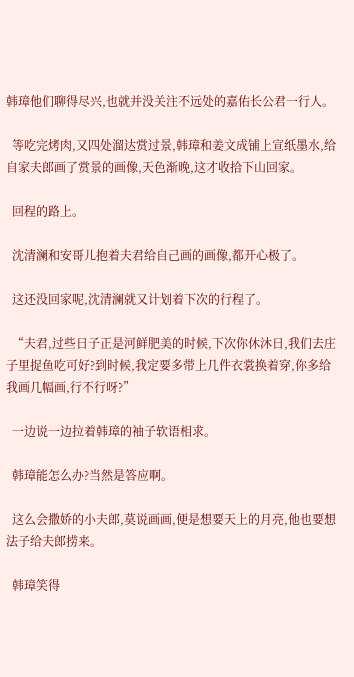韩璋他们聊得尽兴,也就并没关注不远处的嘉佑长公君一行人。

  等吃完烤肉,又四处溜达赏过景,韩璋和姜文成铺上宣纸墨水,给自家夫郎画了赏景的画像,天色渐晚,这才收拾下山回家。

  回程的路上。

  沈清澜和安哥儿抱着夫君给自己画的画像,都开心极了。

  这还没回家呢,沈清澜就又计划着下次的行程了。

  “夫君,过些日子正是河鲜肥美的时候,下次你休沐日,我们去庄子里捉鱼吃可好?到时候,我定要多带上几件衣裳换着穿,你多给我画几幅画,行不行呀?”

  一边说一边拉着韩璋的袖子软语相求。

  韩璋能怎么办?当然是答应啊。

  这么会撒娇的小夫郎,莫说画画,便是想要天上的月亮,他也要想法子给夫郎捞来。

  韩璋笑得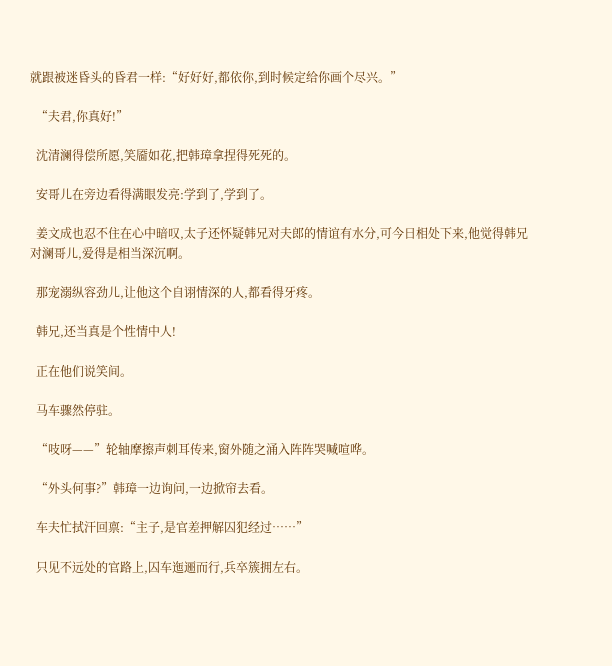就跟被迷昏头的昏君一样:“好好好,都依你,到时候定给你画个尽兴。”

  “夫君,你真好!”

  沈清澜得偿所愿,笑靥如花,把韩璋拿捏得死死的。

  安哥儿在旁边看得满眼发亮:学到了,学到了。

  姜文成也忍不住在心中暗叹,太子还怀疑韩兄对夫郎的情谊有水分,可今日相处下来,他觉得韩兄对澜哥儿,爱得是相当深沉啊。

  那宠溺纵容劲儿,让他这个自诩情深的人,都看得牙疼。

  韩兄,还当真是个性情中人!

  正在他们说笑间。

  马车骤然停驻。

  “吱呀——”轮轴摩擦声刺耳传来,窗外随之涌入阵阵哭喊喧哗。

  “外头何事?”韩璋一边询问,一边掀帘去看。

  车夫忙拭汗回禀:“主子,是官差押解囚犯经过……”

  只见不远处的官路上,囚车迤逦而行,兵卒簇拥左右。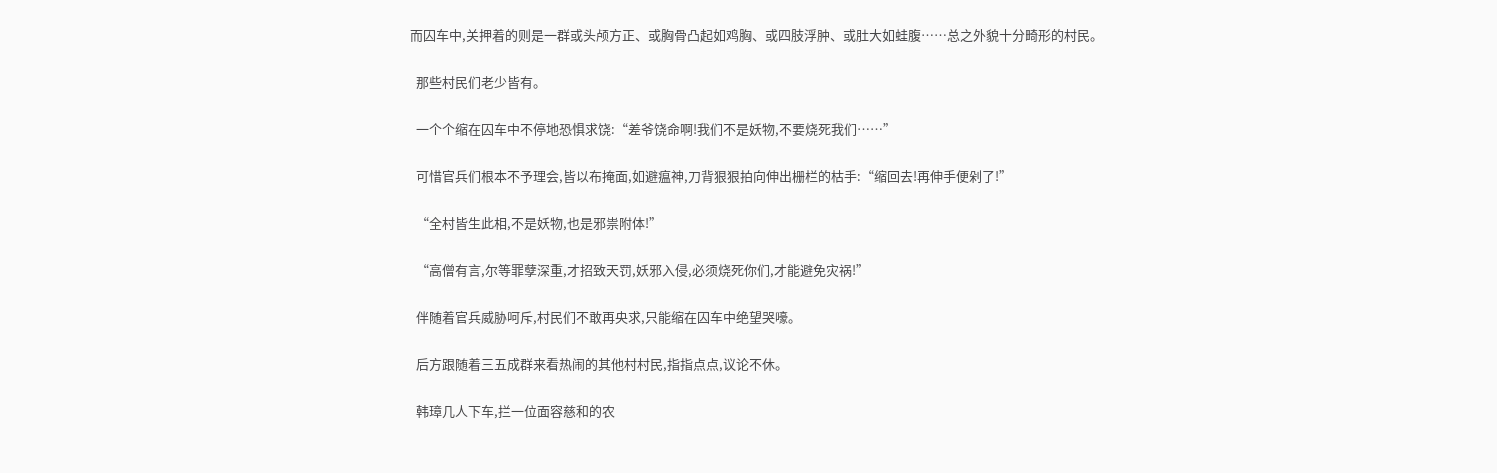而囚车中,关押着的则是一群或头颅方正、或胸骨凸起如鸡胸、或四肢浮肿、或肚大如蛙腹……总之外貌十分畸形的村民。

  那些村民们老少皆有。

  一个个缩在囚车中不停地恐惧求饶:“差爷饶命啊!我们不是妖物,不要烧死我们……”

  可惜官兵们根本不予理会,皆以布掩面,如避瘟神,刀背狠狠拍向伸出栅栏的枯手:“缩回去!再伸手便剁了!”

  “全村皆生此相,不是妖物,也是邪祟附体!”

  “高僧有言,尔等罪孽深重,才招致天罚,妖邪入侵,必须烧死你们,才能避免灾祸!”

  伴随着官兵威胁呵斥,村民们不敢再央求,只能缩在囚车中绝望哭嚎。

  后方跟随着三五成群来看热闹的其他村村民,指指点点,议论不休。

  韩璋几人下车,拦一位面容慈和的农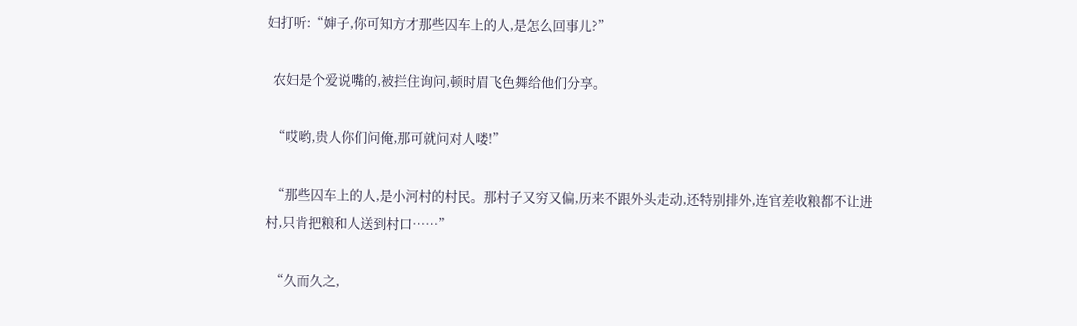妇打听:“婶子,你可知方才那些囚车上的人,是怎么回事儿?”

  农妇是个爱说嘴的,被拦住询问,顿时眉飞色舞给他们分享。

  “哎哟,贵人你们问俺,那可就问对人喽!”

  “那些囚车上的人,是小河村的村民。那村子又穷又偏,历来不跟外头走动,还特别排外,连官差收粮都不让进村,只肯把粮和人送到村口……”

  “久而久之,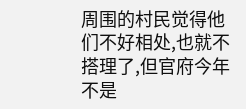周围的村民觉得他们不好相处,也就不搭理了,但官府今年不是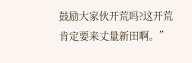鼓励大家伙开荒吗?这开荒肯定要来丈量新田啊。”